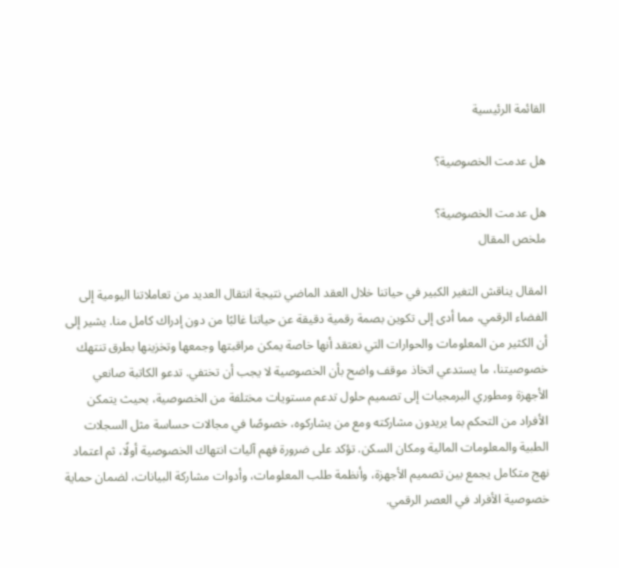القائمة الرئيسية

هل عدمت الخصوصية؟

هل عدمت الخصوصية؟
ملخص المقال

المقال يناقش التغير الكبير في حياتنا خلال العقد الماضي نتيجة انتقال العديد من تعاملاتنا اليومية إلى الفضاء الرقمي، مما أدى إلى تكوين بصمة رقمية دقيقة عن حياتنا غالبًا من دون إدراك كامل منا. يشير إلى أن الكثير من المعلومات والحوارات التي نعتقد أنها خاصة يمكن مراقبتها وجمعها وتخزينها بطرق تنتهك خصوصيتنا، ما يستدعي اتخاذ موقف واضح بأن الخصوصية لا يجب أن تختفي. تدعو الكاتبة صانعي الأجهزة ومطوري البرمجيات إلى تصميم حلول تدعم مستويات مختلفة من الخصوصية، بحيث يتمكن الأفراد من التحكم بما يريدون مشاركته ومع من يشاركوه، خصوصًا في مجالات حساسة مثل السجلات الطبية والمعلومات المالية ومكان السكن. تؤكد على ضرورة فهم آليات انتهاك الخصوصية أولًا، ثم اعتماد نهج متكامل يجمع بين تصميم الأجهزة، وأنظمة طلب المعلومات، وأدوات مشاركة البيانات، لضمان حماية خصوصية الأفراد في العصر الرقمي.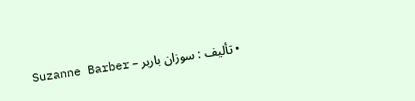• تأليف : سوزان باربر – Suzanne Barber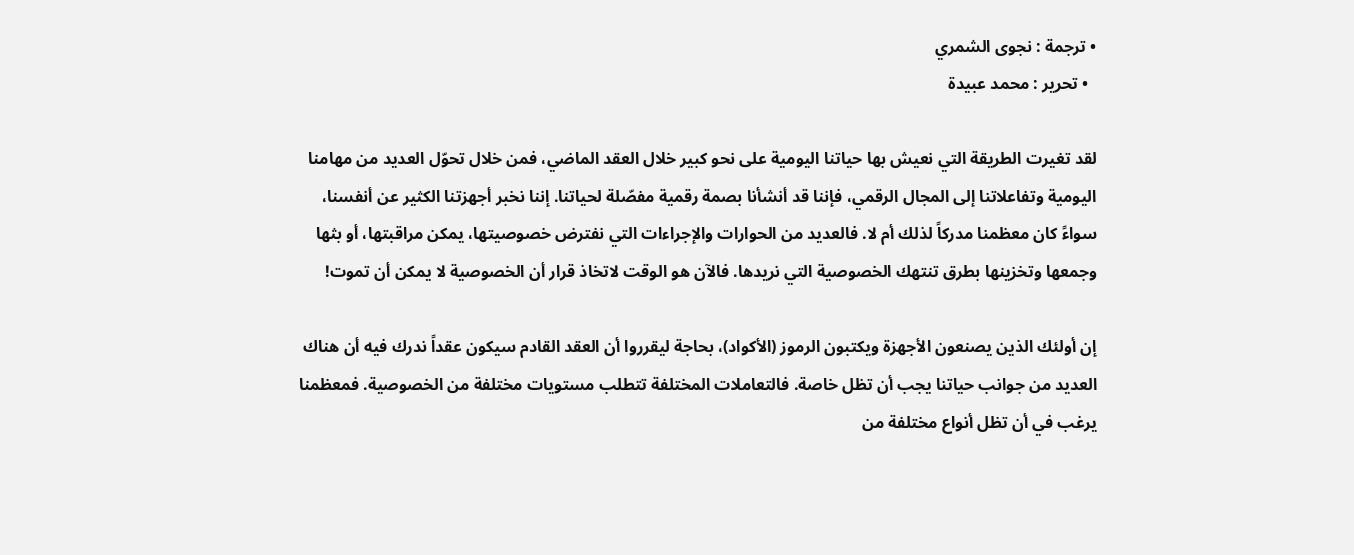• ترجمة : نجوى الشمري
  • تحرير : محمد عبيدة

لقد تغيرت الطريقة التي نعيش بها حياتنا اليومية على نحو كبير خلال العقد الماضي، فمن خلال تحوّل العديد من مهامنا اليومية وتفاعلاتنا إلى المجال الرقمي، فإننا قد أنشأنا بصمة رقمية مفصّلة لحياتنا. إننا نخبر أجهزتنا الكثير عن أنفسنا، سواءً كان معظمنا مدركاً لذلك أم لا. فالعديد من الحوارات والإجراءات التي نفترض خصوصيتها، يمكن مراقبتها، أو بثها وجمعها وتخزينها بطرق تنتهك الخصوصية التي نريدها. فالآن هو الوقت لاتخاذ قرار أن الخصوصية لا يمكن أن تموت!

إن أولئك الذين يصنعون الأجهزة ويكتبون الرموز (الأكواد)، بحاجة ليقرروا أن العقد القادم سيكون عقداً ندرك فيه أن هناك العديد من جوانب حياتنا يجب أن تظل خاصة. فالتعاملات المختلفة تتطلب مستويات مختلفة من الخصوصية. فمعظمنا يرغب في أن تظل أنواع مختلفة من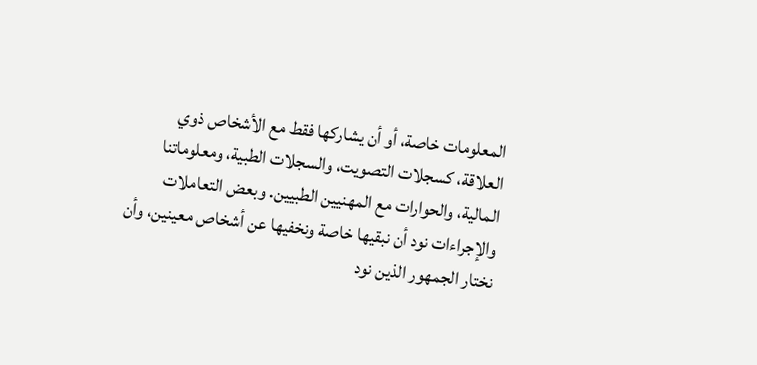المعلومات خاصة، أو أن يشاركها فقط مع الأشخاص ذوي العلاقة، كسجلات التصويت، والسجلات الطبية، ومعلوماتنا المالية، والحوارات مع المهنيين الطبيين. وبعض التعاملات والإجراءات نود أن نبقيها خاصة ونخفيها عن أشخاص معينين، وأن نختار الجمهور الذين نود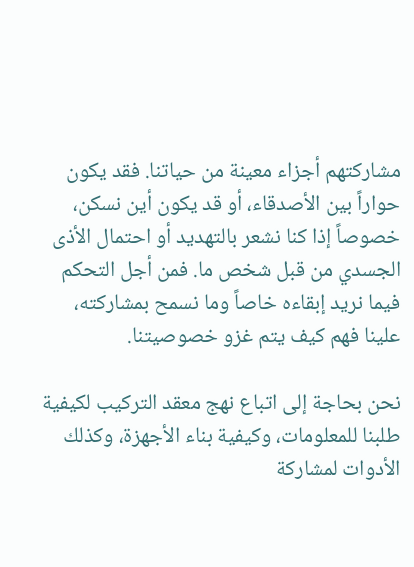مشاركتهم أجزاء معينة من حياتنا. فقد يكون حواراً بين الأصدقاء، أو قد يكون أين نسكن، خصوصاً إذا كنا نشعر بالتهديد أو احتمال الأذى الجسدي من قبل شخص ما. فمن أجل التحكم فيما نريد إبقاءه خاصاً وما نسمح بمشاركته، علينا فهم كيف يتم غزو خصوصيتنا.

نحن بحاجة إلى اتباع نهج معقد التركيب لكيفية طلبنا للمعلومات، وكيفية بناء الأجهزة، وكذلك الأدوات لمشاركة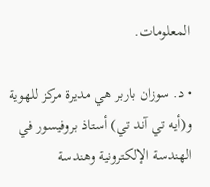المعلومات.

• د. سوزان باربر هي مديرة مركز للهوية و(أيه تي آند تي) أستاذ بروفيسور في الهندسة الإلكترونية وهندسة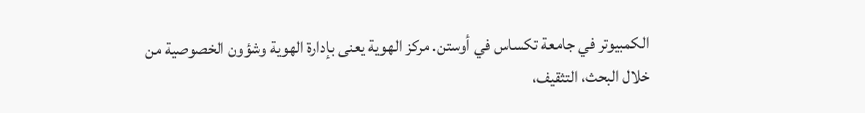الكمبيوتر في جامعة تكساس في أوستن. مركز الهوية يعنى بإدارة الهوية وشؤون الخصوصية من خلال البحث، التثقيف،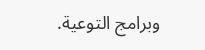وبرامج التوعية.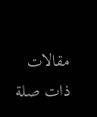مقالات ذات صلة